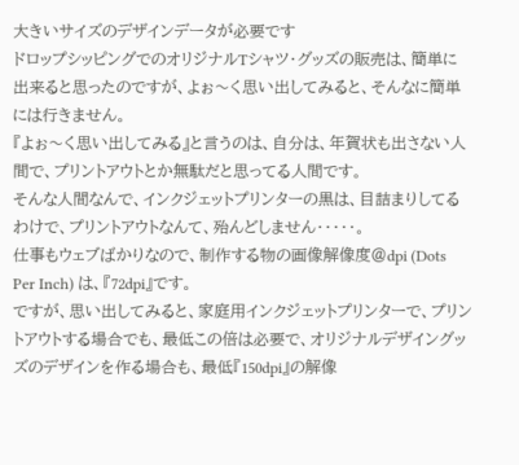大きいサイズのデザインデータが必要です
ドロップシッピングでのオリジナルTシャツ・グッズの販売は、簡単に出来ると思ったのですが、よぉ〜く思い出してみると、そんなに簡単には行きません。
『よぉ〜く思い出してみる』と言うのは、自分は、年賀状も出さない人間で、プリントアウトとか無駄だと思ってる人間です。
そんな人間なんで、インクジェットプリンターの黒は、目詰まりしてるわけで、プリントアウトなんて、殆んどしません・・・・・。
仕事もウェブばかりなので、制作する物の画像解像度@dpi (Dots Per Inch) は、『72dpi』です。
ですが、思い出してみると、家庭用インクジェットプリンターで、プリントアウトする場合でも、最低この倍は必要で、オリジナルデザイングッズのデザインを作る場合も、最低『150dpi』の解像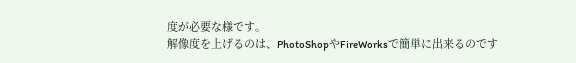度が必要な様です。
解像度を上げるのは、PhotoShopやFireWorksで簡単に出来るのです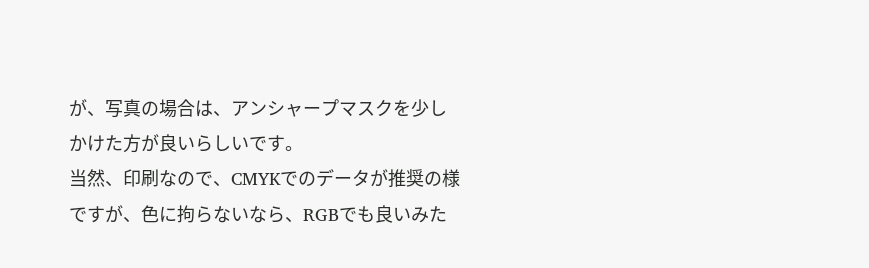が、写真の場合は、アンシャープマスクを少しかけた方が良いらしいです。
当然、印刷なので、CMYKでのデータが推奨の様ですが、色に拘らないなら、RGBでも良いみた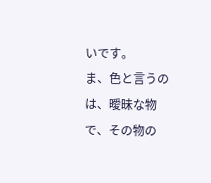いです。
ま、色と言うのは、曖昧な物で、その物の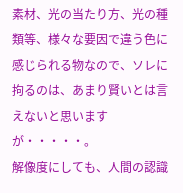素材、光の当たり方、光の種類等、様々な要因で違う色に感じられる物なので、ソレに拘るのは、あまり賢いとは言えないと思いますが・・・・・。
解像度にしても、人間の認識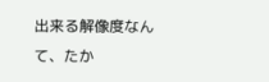出来る解像度なんて、たか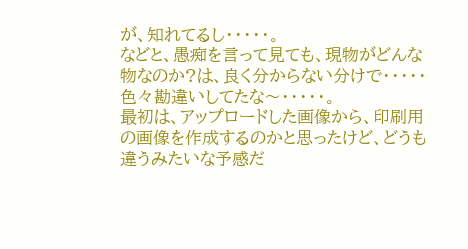が、知れてるし・・・・・。
などと、愚痴を言って見ても、現物がどんな物なのか?は、良く分からない分けで・・・・・色々勘違いしてたな〜・・・・・。
最初は、アップロードした画像から、印刷用の画像を作成するのかと思ったけど、どうも違うみたいな予感だ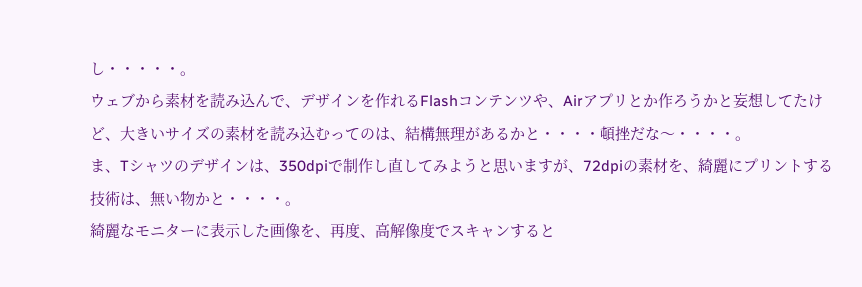し・・・・・。
ウェブから素材を読み込んで、デザインを作れるFlashコンテンツや、Airアプリとか作ろうかと妄想してたけど、大きいサイズの素材を読み込むってのは、結構無理があるかと・・・・頓挫だな〜・・・・。
ま、Tシャツのデザインは、350dpiで制作し直してみようと思いますが、72dpiの素材を、綺麗にプリントする技術は、無い物かと・・・・。
綺麗なモニターに表示した画像を、再度、高解像度でスキャンすると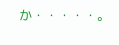か・・・・・。